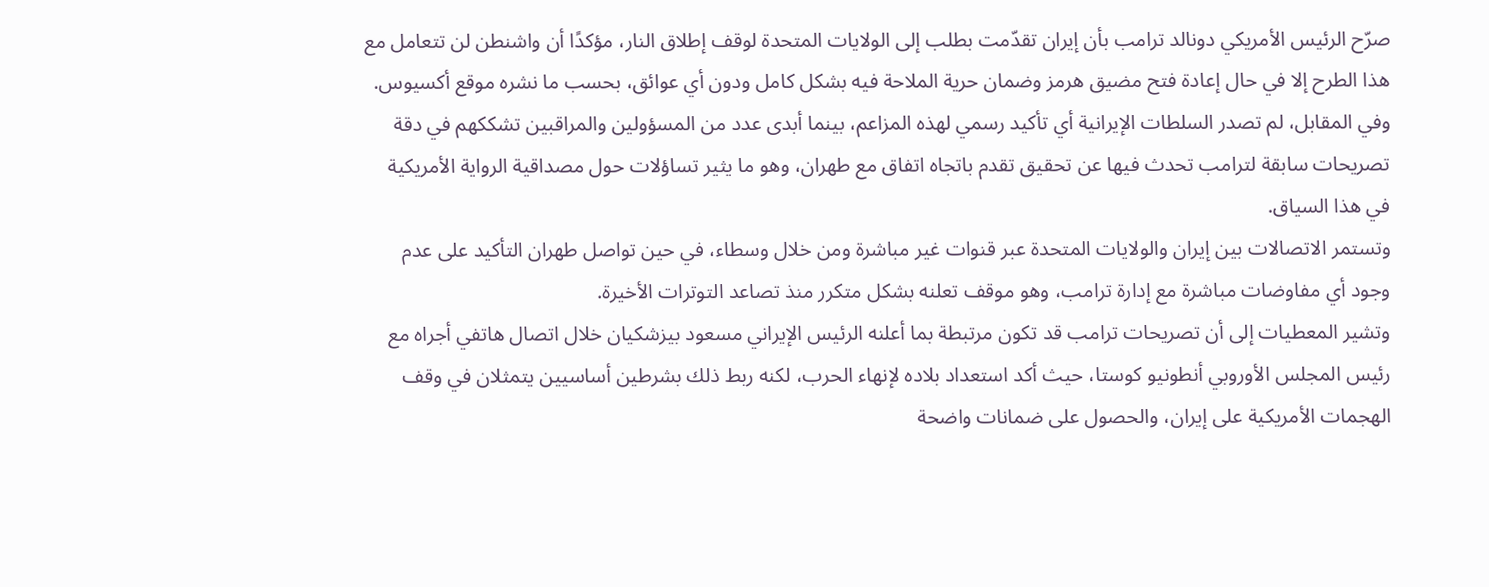صرّح الرئيس الأمريكي دونالد ترامب بأن إيران تقدّمت بطلب إلى الولايات المتحدة لوقف إطلاق النار، مؤكدًا أن واشنطن لن تتعامل مع هذا الطرح إلا في حال إعادة فتح مضيق هرمز وضمان حرية الملاحة فيه بشكل كامل ودون أي عوائق، بحسب ما نشره موقع أكسيوس.
وفي المقابل، لم تصدر السلطات الإيرانية أي تأكيد رسمي لهذه المزاعم، بينما أبدى عدد من المسؤولين والمراقبين تشككهم في دقة تصريحات سابقة لترامب تحدث فيها عن تحقيق تقدم باتجاه اتفاق مع طهران، وهو ما يثير تساؤلات حول مصداقية الرواية الأمريكية في هذا السياق.
وتستمر الاتصالات بين إيران والولايات المتحدة عبر قنوات غير مباشرة ومن خلال وسطاء، في حين تواصل طهران التأكيد على عدم وجود أي مفاوضات مباشرة مع إدارة ترامب، وهو موقف تعلنه بشكل متكرر منذ تصاعد التوترات الأخيرة.
وتشير المعطيات إلى أن تصريحات ترامب قد تكون مرتبطة بما أعلنه الرئيس الإيراني مسعود بيزشكيان خلال اتصال هاتفي أجراه مع رئيس المجلس الأوروبي أنطونيو كوستا، حيث أكد استعداد بلاده لإنهاء الحرب، لكنه ربط ذلك بشرطين أساسيين يتمثلان في وقف الهجمات الأمريكية على إيران، والحصول على ضمانات واضحة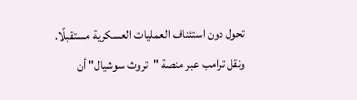تحول دون استئناف العمليات العسكرية مستقبلًا.
ونقل ترامب عبر منصة "تروث سوشيال" أن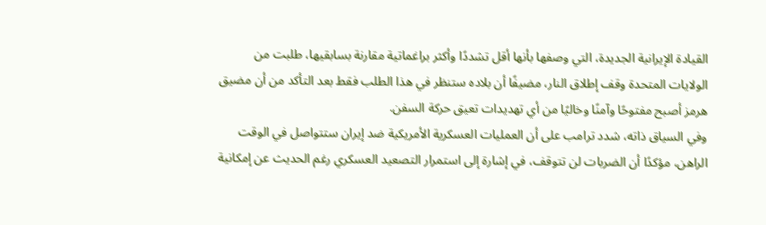القيادة الإيرانية الجديدة، التي وصفها بأنها أقل تشددًا وأكثر براغماتية مقارنة بسابقيها، طلبت من الولايات المتحدة وقف إطلاق النار، مضيفًا أن بلاده ستنظر في هذا الطلب فقط بعد التأكد من أن مضيق هرمز أصبح مفتوحًا وآمنًا وخاليًا من أي تهديدات تعيق حركة السفن.
وفي السياق ذاته، شدد ترامب على أن العمليات العسكرية الأمريكية ضد إيران ستتواصل في الوقت الراهن، مؤكدًا أن الضربات لن تتوقف، في إشارة إلى استمرار التصعيد العسكري رغم الحديث عن إمكانية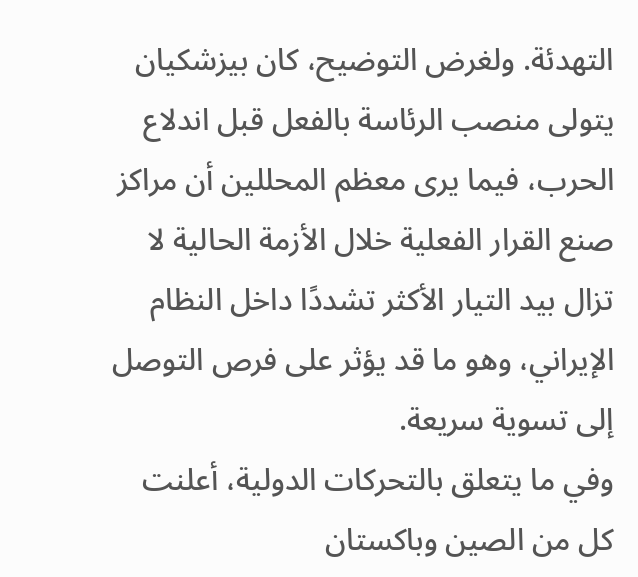التهدئة. ولغرض التوضيح، كان بيزشكيان يتولى منصب الرئاسة بالفعل قبل اندلاع الحرب، فيما يرى معظم المحللين أن مراكز صنع القرار الفعلية خلال الأزمة الحالية لا تزال بيد التيار الأكثر تشددًا داخل النظام الإيراني، وهو ما قد يؤثر على فرص التوصل إلى تسوية سريعة.
وفي ما يتعلق بالتحركات الدولية، أعلنت كل من الصين وباكستان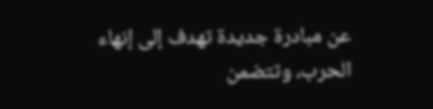عن مبادرة جديدة تهدف إلى إنهاء الحرب، وتتضمن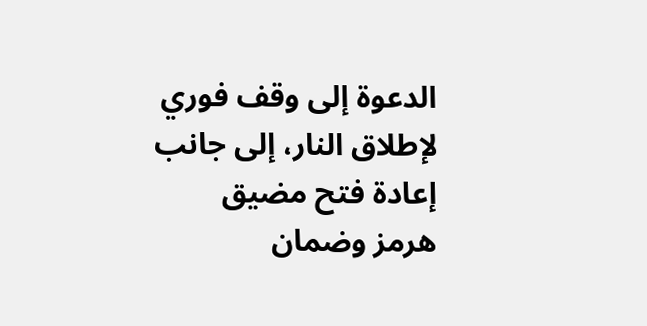الدعوة إلى وقف فوري لإطلاق النار، إلى جانب إعادة فتح مضيق هرمز وضمان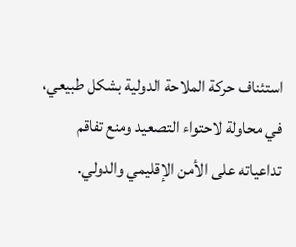استئناف حركة الملاحة الدولية بشكل طبيعي، في محاولة لاحتواء التصعيد ومنع تفاقم تداعياته على الأمن الإقليمي والدولي.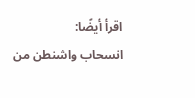اقرأ أيضًا:
انسحاب واشنطن من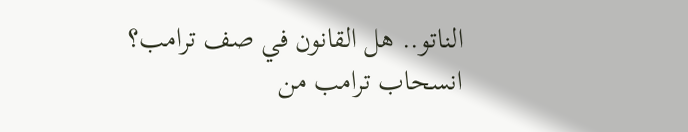الناتو.. هل القانون في صف ترامب؟
انسحاب ترامب من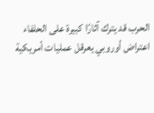الحرب قد يترك آثارًا كبيرة على الحلفاء
اعتراض أوروبي يعرقل عمليات أمريكية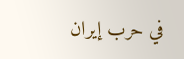في حرب إيران